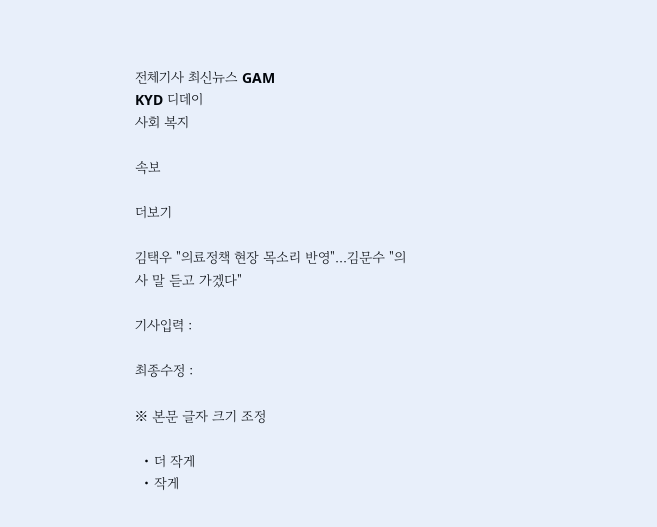전체기사 최신뉴스 GAM
KYD 디데이
사회 복지

속보

더보기

김택우 "의료정책 현장 목소리 반영"...김문수 "의사 말 듣고 가겠다"

기사입력 :

최종수정 :

※ 본문 글자 크기 조정

  • 더 작게
  • 작게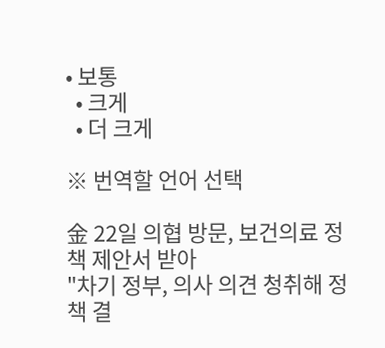• 보통
  • 크게
  • 더 크게

※ 번역할 언어 선택

金 22일 의협 방문, 보건의료 정책 제안서 받아
"차기 정부, 의사 의견 청취해 정책 결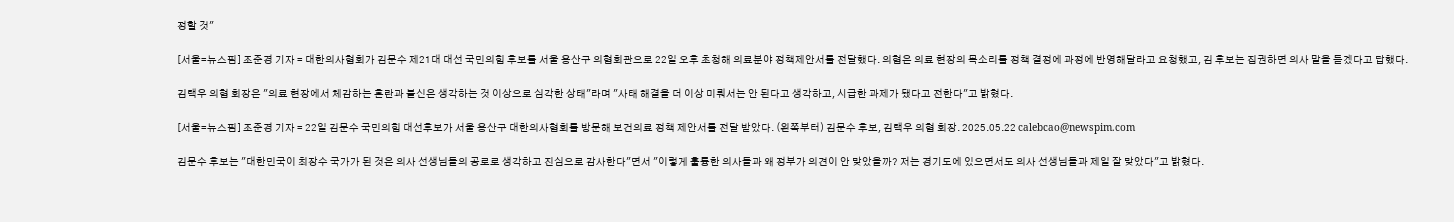정할 것"

[서울=뉴스핌] 조준경 기자 = 대한의사협회가 김문수 제21대 대선 국민의힘 후보를 서울 용산구 의협회관으로 22일 오후 초청해 의료분야 정책제안서를 전달했다. 의협은 의료 현장의 목소리를 정책 결정에 과정에 반영해달라고 요청했고, 김 후보는 집권하면 의사 말을 듣겠다고 답했다.

김택우 의협 회장은 "의료 현장에서 체감하는 혼란과 불신은 생각하는 것 이상으로 심각한 상태"라며 "사태 해결을 더 이상 미뤄서는 안 된다고 생각하고, 시급한 과제가 됐다고 전한다"고 밝혔다.

[서울=뉴스핌] 조준경 기자 = 22일 김문수 국민의힘 대선후보가 서울 용산구 대한의사협회를 방문해 보건의료 정책 제안서를 전달 받았다. (왼쪽부터) 김문수 후보, 김택우 의협 회장. 2025.05.22 calebcao@newspim.com

김문수 후보는 "대한민국이 최장수 국가가 된 것은 의사 선생님들의 공로로 생각하고 진심으로 감사한다"면서 "이렇게 훌륭한 의사들과 왜 정부가 의견이 안 맞았을까? 저는 경기도에 있으면서도 의사 선생님들과 제일 잘 맞았다"고 밝혔다.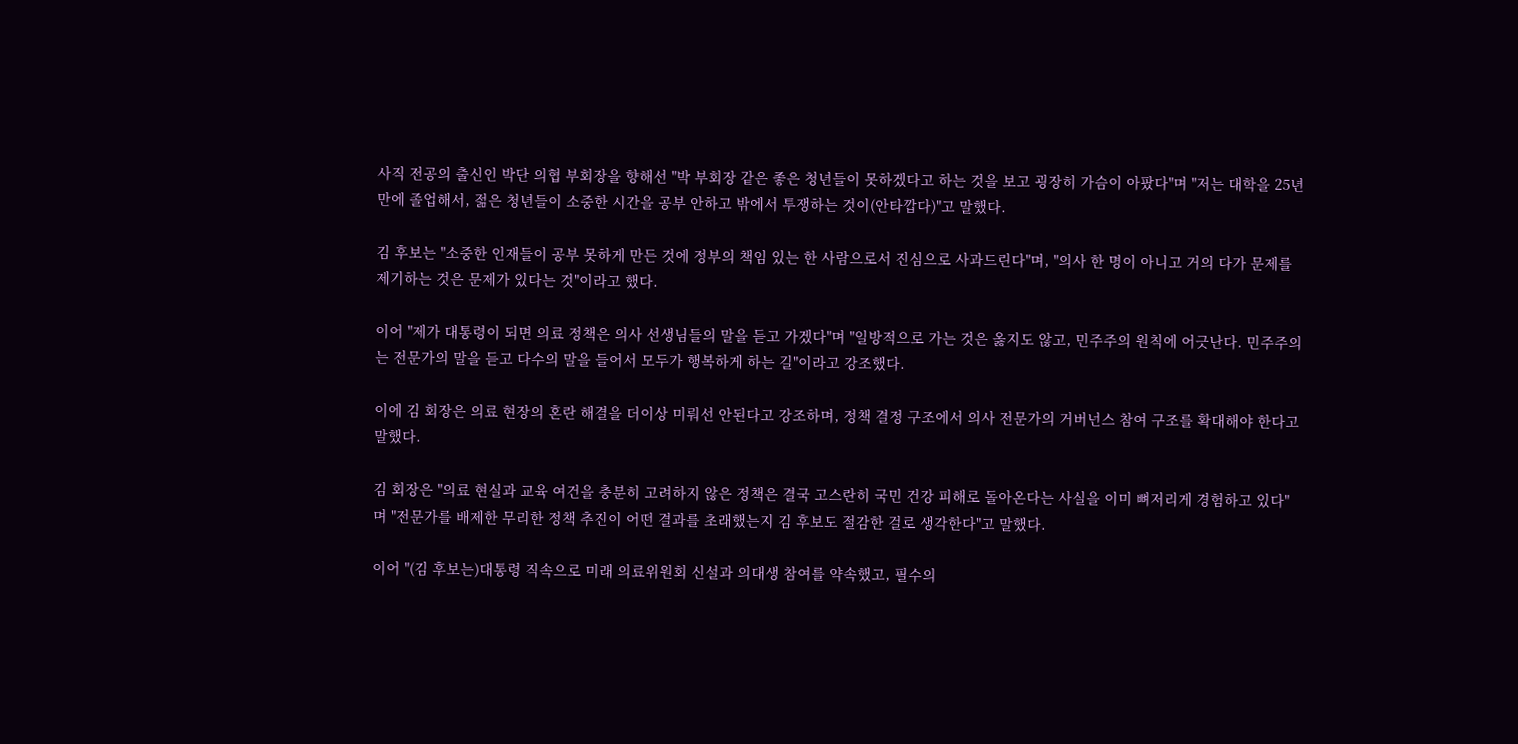사직 전공의 출신인 박단 의협 부회장을 향해선 "박 부회장 같은 좋은 청년들이 못하겠다고 하는 것을 보고 굉장히 가슴이 아팠다"며 "저는 대학을 25년만에 졸업해서, 젊은 청년들이 소중한 시간을 공부 안하고 밖에서 투쟁하는 것이(안타깝다)"고 말했다.

김 후보는 "소중한 인재들이 공부 못하게 만든 것에 정부의 책임 있는 한 사람으로서 진심으로 사과드린다"며, "의사 한 명이 아니고 거의 다가 문제를 제기하는 것은 문제가 있다는 것"이라고 했다.

이어 "제가 대통령이 되면 의료 정책은 의사 선생님들의 말을 듣고 가겠다"며 "일방적으로 가는 것은 옳지도 않고, 민주주의 원칙에 어긋난다. 민주주의는 전문가의 말을 듣고 다수의 말을 들어서 모두가 행복하게 하는 길"이라고 강조했다.

이에 김 회장은 의료 현장의 혼란 해결을 더이상 미뤄선 안된다고 강조하며, 정책 결정 구조에서 의사 전문가의 거버넌스 참여 구조를 확대해야 한다고 말했다.

김 회장은 "의료 현실과 교육 여건을 충분히 고려하지 않은 정책은 결국 고스란히 국민 건강 피해로 돌아온다는 사실을 이미 뼈저리게 경험하고 있다"며 "전문가를 배제한 무리한 정책 추진이 어떤 결과를 초래했는지 김 후보도 절감한 걸로 생각한다"고 말했다.

이어 "(김 후보는)대통령 직속으로 미래 의료위원회 신설과 의대생 참여를 약속했고, 필수의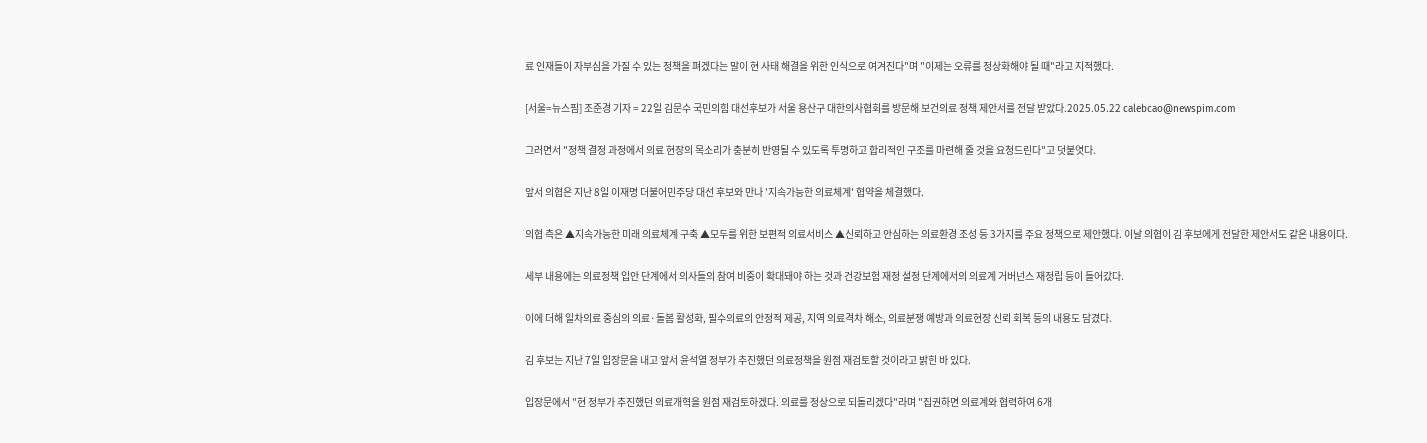료 인재들이 자부심을 가질 수 있는 정책을 펴겠다는 말이 현 사태 해결을 위한 인식으로 여겨진다"며 "이제는 오류를 정상화해야 될 때"라고 지적했다.

[서울=뉴스핌] 조준경 기자 = 22일 김문수 국민의힘 대선후보가 서울 용산구 대한의사협회를 방문해 보건의료 정책 제안서를 전달 받았다.2025.05.22 calebcao@newspim.com

그러면서 "정책 결정 과정에서 의료 현장의 목소리가 충분히 반영될 수 있도록 투명하고 합리적인 구조를 마련해 줄 것을 요청드린다"고 덧붙엿다.

앞서 의협은 지난 8일 이재명 더불어민주당 대선 후보와 만나 '지속가능한 의료체계' 협약을 체결했다.

의협 측은 ▲지속가능한 미래 의료체계 구축 ▲모두를 위한 보편적 의료서비스 ▲신뢰하고 안심하는 의료환경 조성 등 3가지를 주요 정책으로 제안했다. 이날 의협이 김 후보에게 전달한 제안서도 같은 내용이다.

세부 내용에는 의료정책 입안 단계에서 의사들의 참여 비중이 확대돼야 하는 것과 건강보험 재정 설정 단계에서의 의료계 거버넌스 재정립 등이 들어갔다.

이에 더해 일차의료 중심의 의료·돌봄 활성화, 필수의료의 안정적 제공, 지역 의료격차 해소, 의료분쟁 예방과 의료현장 신뢰 회복 등의 내용도 담겼다.

김 후보는 지난 7일 입장문을 내고 앞서 윤석열 정부가 추진했던 의료정책을 원점 재검토할 것이라고 밝힌 바 있다.

입장문에서 "현 정부가 추진했던 의료개혁을 원점 재검토하겠다. 의료를 정상으로 되돌리겠다"라며 "집권하면 의료계와 협력하여 6개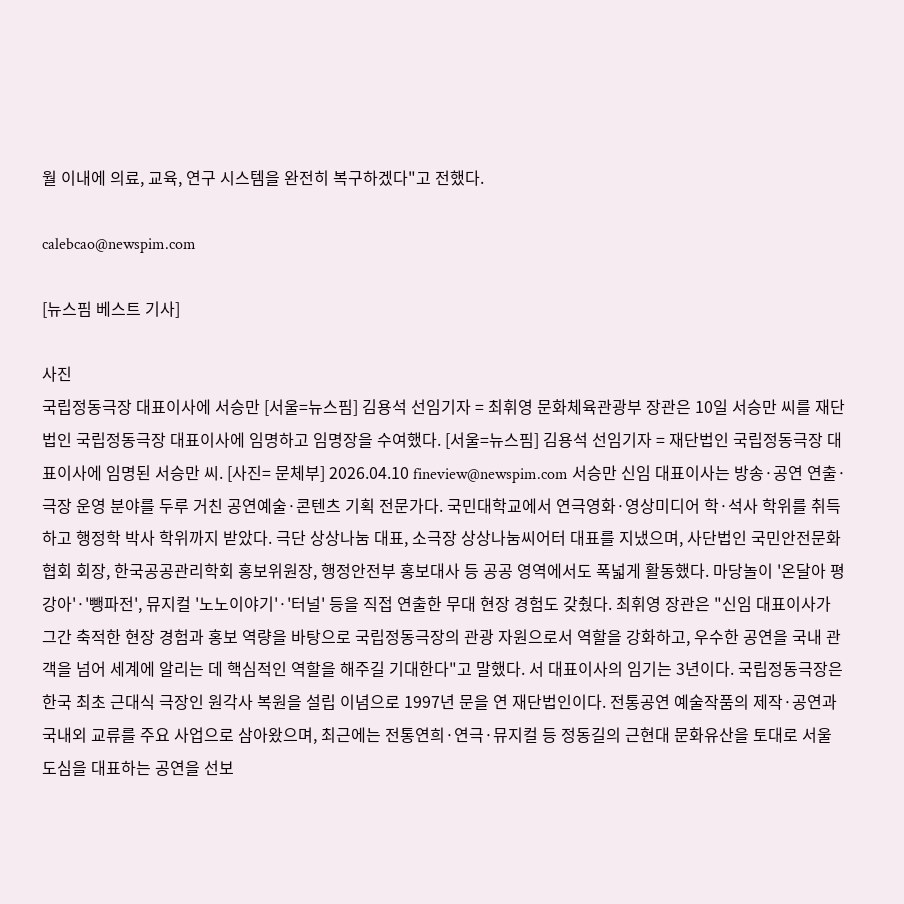월 이내에 의료, 교육, 연구 시스템을 완전히 복구하겠다"고 전했다.

calebcao@newspim.com

[뉴스핌 베스트 기사]

사진
국립정동극장 대표이사에 서승만 [서울=뉴스핌] 김용석 선임기자 = 최휘영 문화체육관광부 장관은 10일 서승만 씨를 재단법인 국립정동극장 대표이사에 임명하고 임명장을 수여했다. [서울=뉴스핌] 김용석 선임기자 = 재단법인 국립정동극장 대표이사에 임명된 서승만 씨. [사진= 문체부] 2026.04.10 fineview@newspim.com 서승만 신임 대표이사는 방송·공연 연출·극장 운영 분야를 두루 거친 공연예술·콘텐츠 기획 전문가다. 국민대학교에서 연극영화·영상미디어 학·석사 학위를 취득하고 행정학 박사 학위까지 받았다. 극단 상상나눔 대표, 소극장 상상나눔씨어터 대표를 지냈으며, 사단법인 국민안전문화협회 회장, 한국공공관리학회 홍보위원장, 행정안전부 홍보대사 등 공공 영역에서도 폭넓게 활동했다. 마당놀이 '온달아 평강아'·'뺑파전', 뮤지컬 '노노이야기'·'터널' 등을 직접 연출한 무대 현장 경험도 갖췄다. 최휘영 장관은 "신임 대표이사가 그간 축적한 현장 경험과 홍보 역량을 바탕으로 국립정동극장의 관광 자원으로서 역할을 강화하고, 우수한 공연을 국내 관객을 넘어 세계에 알리는 데 핵심적인 역할을 해주길 기대한다"고 말했다. 서 대표이사의 임기는 3년이다. 국립정동극장은 한국 최초 근대식 극장인 원각사 복원을 설립 이념으로 1997년 문을 연 재단법인이다. 전통공연 예술작품의 제작·공연과 국내외 교류를 주요 사업으로 삼아왔으며, 최근에는 전통연희·연극·뮤지컬 등 정동길의 근현대 문화유산을 토대로 서울 도심을 대표하는 공연을 선보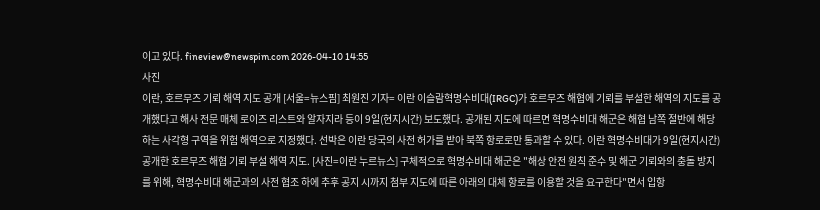이고 있다. fineview@newspim.com 2026-04-10 14:55
사진
이란, 호르무즈 기뢰 해역 지도 공개 [서울=뉴스핌] 최원진 기자= 이란 이슬람혁명수비대(IRGC)가 호르무즈 해협에 기뢰를 부설한 해역의 지도를 공개했다고 해사 전문 매체 로이즈 리스트와 알자지라 등이 9일(현지시간) 보도했다. 공개된 지도에 따르면 혁명수비대 해군은 해협 남쪽 절반에 해당하는 사각형 구역을 위험 해역으로 지정했다. 선박은 이란 당국의 사전 허가를 받아 북쪽 항로로만 통과할 수 있다. 이란 혁명수비대가 9일(현지시간) 공개한 호르무즈 해협 기뢰 부설 해역 지도. [사진=이란 누르뉴스] 구체적으로 혁명수비대 해군은 "해상 안전 원칙 준수 및 해군 기뢰와의 충돌 방지를 위해, 혁명수비대 해군과의 사전 협조 하에 추후 공지 시까지 첨부 지도에 따른 아래의 대체 항로를 이용할 것을 요구한다"면서 입항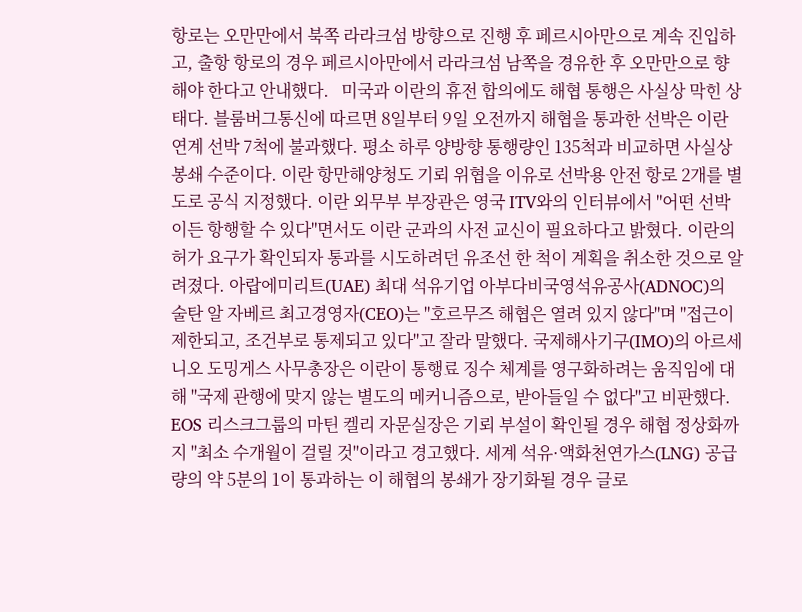항로는 오만만에서 북쪽 라라크섬 방향으로 진행 후 페르시아만으로 계속 진입하고, 출항 항로의 경우 페르시아만에서 라라크섬 남쪽을 경유한 후 오만만으로 향해야 한다고 안내했다.   미국과 이란의 휴전 합의에도 해협 통행은 사실상 막힌 상태다. 블룸버그통신에 따르면 8일부터 9일 오전까지 해협을 통과한 선박은 이란 연계 선박 7척에 불과했다. 평소 하루 양방향 통행량인 135척과 비교하면 사실상 봉쇄 수준이다. 이란 항만해양청도 기뢰 위협을 이유로 선박용 안전 항로 2개를 별도로 공식 지정했다. 이란 외무부 부장관은 영국 ITV와의 인터뷰에서 "어떤 선박이든 항행할 수 있다"면서도 이란 군과의 사전 교신이 필요하다고 밝혔다. 이란의 허가 요구가 확인되자 통과를 시도하려던 유조선 한 척이 계획을 취소한 것으로 알려졌다. 아랍에미리트(UAE) 최대 석유기업 아부다비국영석유공사(ADNOC)의 술탄 알 자베르 최고경영자(CEO)는 "호르무즈 해협은 열려 있지 않다"며 "접근이 제한되고, 조건부로 통제되고 있다"고 잘라 말했다. 국제해사기구(IMO)의 아르세니오 도밍게스 사무총장은 이란이 통행료 징수 체계를 영구화하려는 움직임에 대해 "국제 관행에 맞지 않는 별도의 메커니즘으로, 받아들일 수 없다"고 비판했다. EOS 리스크그룹의 마틴 켈리 자문실장은 기뢰 부설이 확인될 경우 해협 정상화까지 "최소 수개월이 걸릴 것"이라고 경고했다. 세계 석유·액화천연가스(LNG) 공급량의 약 5분의 1이 통과하는 이 해협의 봉쇄가 장기화될 경우 글로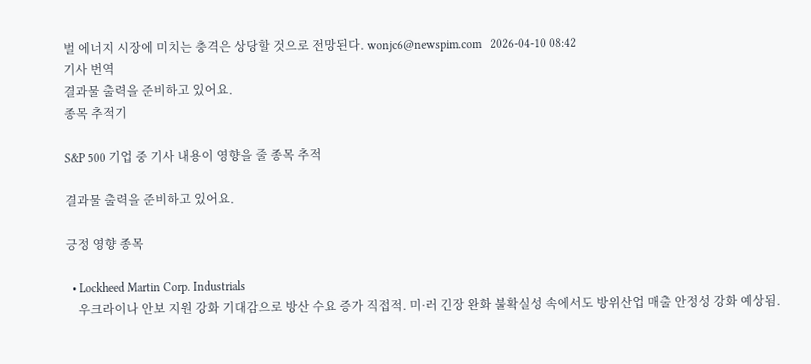벌 에너지 시장에 미치는 충격은 상당할 것으로 전망된다. wonjc6@newspim.com   2026-04-10 08:42
기사 번역
결과물 출력을 준비하고 있어요.
종목 추적기

S&P 500 기업 중 기사 내용이 영향을 줄 종목 추적

결과물 출력을 준비하고 있어요.

긍정 영향 종목

  • Lockheed Martin Corp. Industrials
    우크라이나 안보 지원 강화 기대감으로 방산 수요 증가 직접적. 미·러 긴장 완화 불확실성 속에서도 방위산업 매출 안정성 강화 예상됨.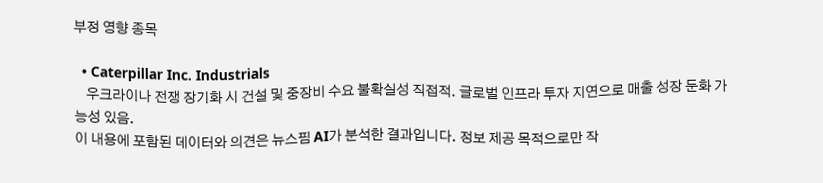부정 영향 종목

  • Caterpillar Inc. Industrials
    우크라이나 전쟁 장기화 시 건설 및 중장비 수요 불확실성 직접적. 글로벌 인프라 투자 지연으로 매출 성장 둔화 가능성 있음.
이 내용에 포함된 데이터와 의견은 뉴스핌 AI가 분석한 결과입니다. 정보 제공 목적으로만 작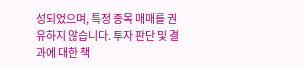성되었으며, 특정 종목 매매를 권유하지 않습니다. 투자 판단 및 결과에 대한 책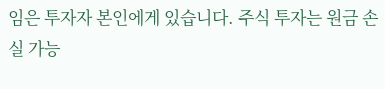임은 투자자 본인에게 있습니다. 주식 투자는 원금 손실 가능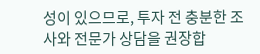성이 있으므로, 투자 전 충분한 조사와 전문가 상담을 권장합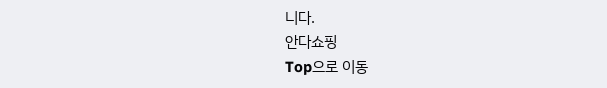니다.
안다쇼핑
Top으로 이동